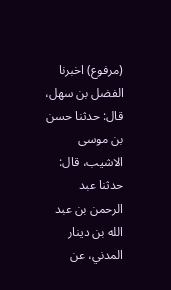(مرفوع) اخبرنا الفضل بن سهل، قال: حدثنا حسن بن موسى الاشيب، قال: حدثنا عبد الرحمن بن عبد الله بن دينار المدني، عن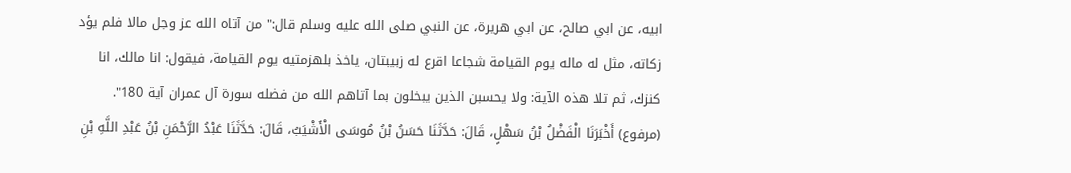ابيه، عن ابي صالح، عن ابي هريرة، عن النبي صلى الله عليه وسلم قال:" من آتاه الله عز وجل مالا فلم يؤد زكاته، مثل له ماله يوم القيامة شجاعا اقرع له زبيبتان، ياخذ بلهزمتيه يوم القيامة، فيقول: انا مالك، انا كنزك، ثم تلا هذه الآية: ولا يحسبن الذين يبخلون بما آتاهم الله من فضله سورة آل عمران آية 180". (مرفوع) أَخْبَرَنَا الْفَضْلُ بْنُ سَهْلٍ، قَالَ: حَدَّثَنَا حَسَنُ بْنُ مُوسَى الْأَشْيَبُ، قَالَ: حَدَّثَنَا عَبْدُ الرَّحْمَنِ بْنُ عَبْدِ اللَّهِ بْنِ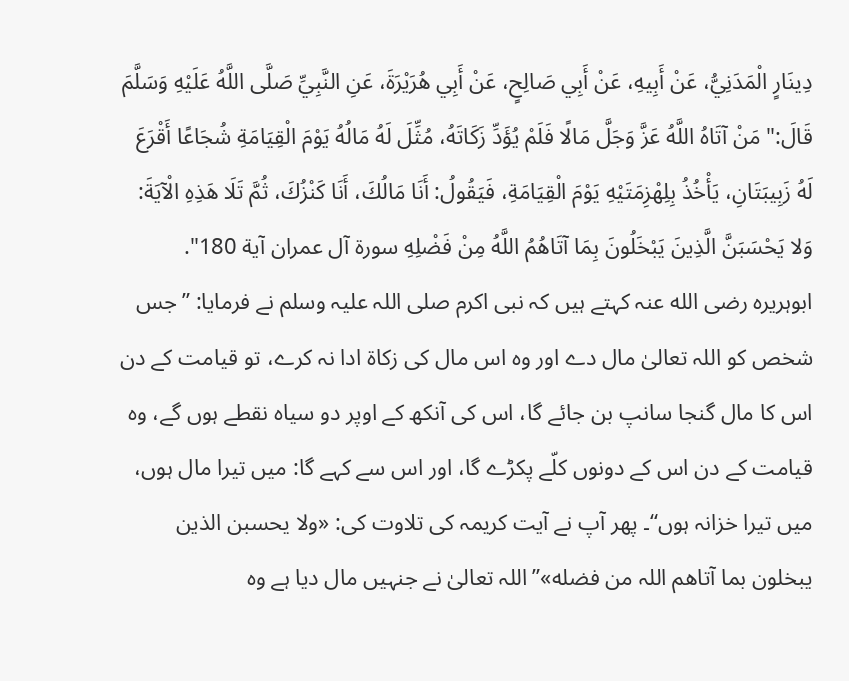دِينَارٍ الْمَدَنِيُّ، عَنْ أَبِيهِ، عَنْ أَبِي صَالِحٍ، عَنْ أَبِي هُرَيْرَةَ، عَنِ النَّبِيِّ صَلَّى اللَّهُ عَلَيْهِ وَسَلَّمَ قَالَ:" مَنْ آتَاهُ اللَّهُ عَزَّ وَجَلَّ مَالًا فَلَمْ يُؤَدِّ زَكَاتَهُ، مُثِّلَ لَهُ مَالُهُ يَوْمَ الْقِيَامَةِ شُجَاعًا أَقْرَعَ لَهُ زَبِيبَتَانِ، يَأْخُذُ بِلِهْزِمَتَيْهِ يَوْمَ الْقِيَامَةِ، فَيَقُولُ: أَنَا مَالُكَ، أَنَا كَنْزُكَ، ثُمَّ تَلَا هَذِهِ الْآيَةَ: وَلا يَحْسَبَنَّ الَّذِينَ يَبْخَلُونَ بِمَا آتَاهُمُ اللَّهُ مِنْ فَضْلِهِ سورة آل عمران آية 180".
ابوہریرہ رضی الله عنہ کہتے ہیں کہ نبی اکرم صلی اللہ علیہ وسلم نے فرمایا: ”جس شخص کو اللہ تعالیٰ مال دے اور وہ اس مال کی زکاۃ ادا نہ کرے، تو قیامت کے دن اس کا مال گنجا سانپ بن جائے گا، اس کی آنکھ کے اوپر دو سیاہ نقطے ہوں گے، وہ قیامت کے دن اس کے دونوں کلّے پکڑے گا، اور اس سے کہے گا: میں تیرا مال ہوں، میں تیرا خزانہ ہوں“۔ پھر آپ نے آیت کریمہ کی تلاوت کی: «ولا يحسبن الذين يبخلون بما آتاهم اللہ من فضله»”اللہ تعالیٰ نے جنہیں مال دیا ہے وہ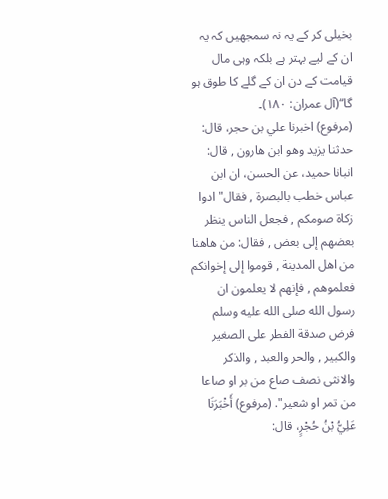بخیلی کر کے یہ نہ سمجھیں کہ یہ ان کے لیے بہتر ہے بلکہ وہی مال قیامت کے دن ان کے گلے کا طوق ہو گا“(آل عمران: ۱۸۰)۔
(مرفوع) اخبرنا علي بن حجر، قال: حدثنا يزيد وهو ابن هارون , قال: انبانا حميد، عن الحسن، ان ابن عباس خطب بالبصرة , فقال" ادوا زكاة صومكم , فجعل الناس ينظر بعضهم إلى بعض , فقال: من هاهنا من اهل المدينة , قوموا إلى إخوانكم فعلموهم , فإنهم لا يعلمون ان رسول الله صلى الله عليه وسلم فرض صدقة الفطر على الصغير والكبير , والحر والعبد , والذكر والانثى نصف صاع من بر او صاعا من تمر او شعير". (مرفوع) أَخْبَرَنَا عَلِيُّ بْنُ حُجْرٍ، قال: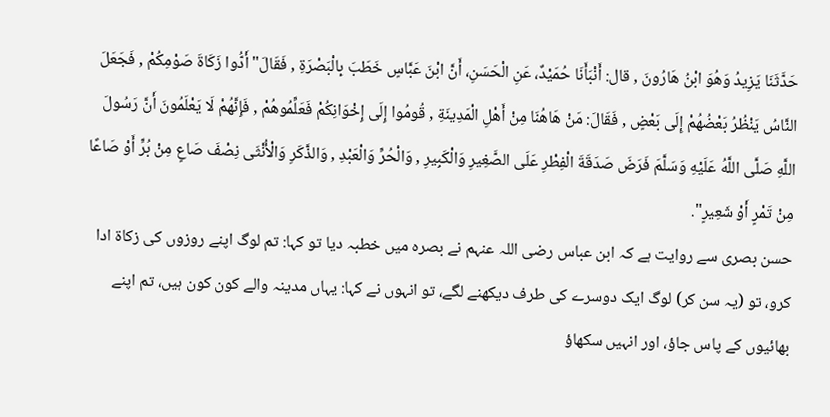حَدَّثَنَا يَزِيدُ وَهُوَ ابْنُ هَارُونَ , قال: أَنْبَأَنَا حُمَيْدٌ، عَنِ الْحَسَنِ، أَنَّ ابْنَ عَبَّاسٍ خَطَبَ بِالْبَصْرَةِ , فَقَالَ" أَدُّوا زَكَاةَ صَوْمِكُمْ , فَجَعَلَ النَّاسُ يَنْظُرُ بَعْضُهُمْ إِلَى بَعْضٍ , فَقَالَ: مَنْ هَاهُنَا مِنْ أَهْلِ الْمَدِينَةِ , قُومُوا إِلَى إِخْوَانِكُمْ فَعَلِّمُوهُمْ , فَإِنَّهُمْ لَا يَعْلَمُونَ أَنَّ رَسُولَ اللَّهِ صَلَّى اللَّهُ عَلَيْهِ وَسَلَّمَ فَرَضَ صَدَقَةَ الْفِطْرِ عَلَى الصَّغِيرِ وَالْكَبِيرِ , وَالْحُرِّ وَالْعَبْدِ , وَالذَّكَرِ وَالْأُنْثَى نِصْفَ صَاعٍ مِنْ بُرٍّ أَوْ صَاعًا مِنْ تَمْرٍ أَوْ شَعِيرٍ".
حسن بصری سے روایت ہے کہ ابن عباس رضی اللہ عنہم نے بصرہ میں خطبہ دیا تو کہا: تم لوگ اپنے روزوں کی زکاۃ ادا کرو، تو (یہ سن کر) لوگ ایک دوسرے کی طرف دیکھنے لگے، تو انہوں نے کہا: یہاں مدینہ والے کون کون ہیں، تم اپنے بھائیوں کے پاس جاؤ، اور انہیں سکھاؤ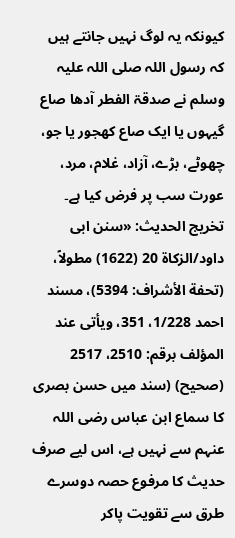کیونکہ یہ لوگ نہیں جانتے ہیں کہ رسول اللہ صلی اللہ علیہ وسلم نے صدقۃ الفطر آدھا صاع گیہوں یا ایک صاع کھجور یا جو، چھوٹے، بڑے، آزاد، غلام، مرد، عورت سب پر فرض کیا ہے۔
تخریج الحدیث: «سنن ابی داود/الزکاة 20 (1622) مطولاً، (تحفة الأشراف: 5394)، مسند احمد 1/228، 351، ویأتی عند المؤلف برقم: 2510، 2517 (صحیح) (سند میں حسن بصری کا سماع ابن عباس رضی اللہ عنہم سے نہیں ہے، اس لیے صرف حدیث کا مرفوع حصہ دوسرے طرق سے تقویت پاکر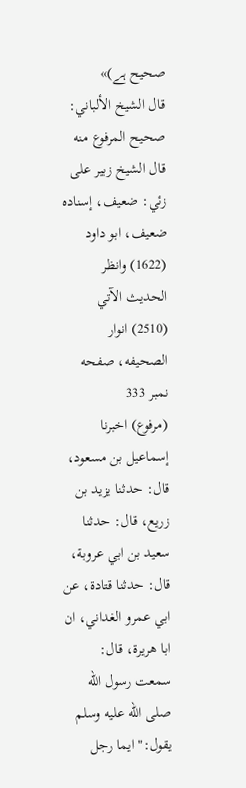صحیح ہے)»
قال الشيخ الألباني: صحيح المرفوع منه
قال الشيخ زبير على زئي: ضعيف، إسناده ضعيف، ابو داود (1622) وانظر الحديث الآتي (2510) انوار الصحيفه، صفحه نمبر 333
(مرفوع) اخبرنا إسماعيل بن مسعود، قال: حدثنا يزيد بن زريع، قال: حدثنا سعيد بن ابي عروبة، قال: حدثنا قتادة، عن ابي عمرو الغداني، ان ابا هريرة، قال: سمعت رسول الله صلى الله عليه وسلم يقول:" ايما رجل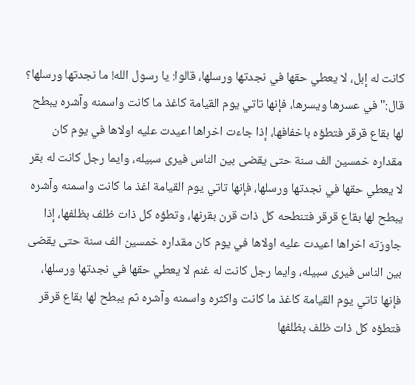كانت له إبل، لا يعطي حقها في نجدتها ورسلها، قالوا: يا رسول الله! ما نجدتها ورسلها؟ قال:" في عسرها ويسرها، فإنها تاتي يوم القيامة كاغذ ما كانت واسمنه وآشره يبطح لها بقاع قرقر فتطؤه باخفافها، إذا جاءت اخراها اعيدت عليه اولاها في يوم كان مقداره خمسين الف سنة حتى يقضى بين الناس فيرى سبيله، وايما رجل كانت له بقر لا يعطي حقها في نجدتها ورسلها، فإنها تاتي يوم القيامة اغذ ما كانت واسمنه وآشره يبطح لها بقاع قرقر فتنطحه كل ذات قرن بقرنها، وتطؤه كل ذات ظلف بظلفها، إذا جاوزته اخراها اعيدت عليه اولاها في يوم كان مقداره خمسين الف سنة حتى يقضى بين الناس فيرى سبيله، وايما رجل كانت له غنم لا يعطي حقها في نجدتها ورسلها، فإنها تاتي يوم القيامة كاغذ ما كانت واكثره واسمنه وآشره ثم يبطح لها بقاع قرقر فتطؤه كل ذات ظلف بظلفها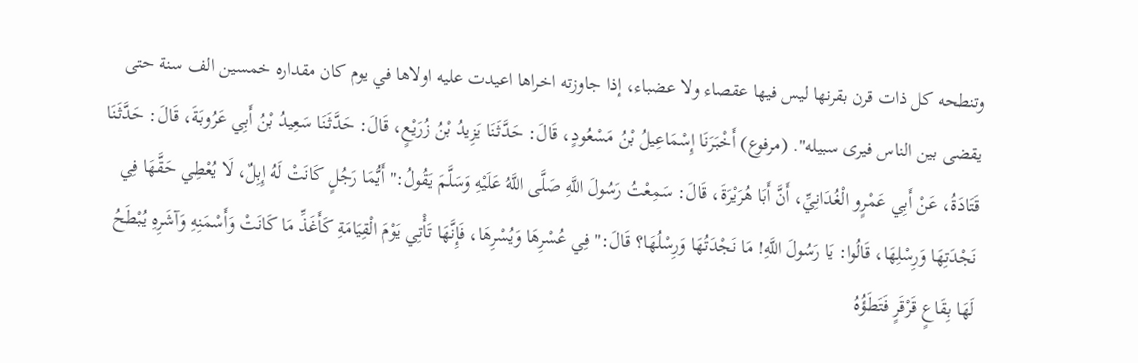وتنطحه كل ذات قرن بقرنها ليس فيها عقصاء ولا عضباء، إذا جاوزته اخراها اعيدت عليه اولاها في يوم كان مقداره خمسين الف سنة حتى يقضى بين الناس فيرى سبيله". (مرفوع) أَخْبَرَنَا إِسْمَاعِيلُ بْنُ مَسْعُودٍ، قَالَ: حَدَّثَنَا يَزِيدُ بْنُ زُرَيْعٍ، قَالَ: حَدَّثَنَا سَعِيدُ بْنُ أَبِي عَرُوبَةَ، قَالَ: حَدَّثَنَا قَتَادَةُ، عَنْ أَبِي عَمْرٍو الْغُدَانِيِّ، أَنَّ أَبَا هُرَيْرَةَ، قَالَ: سَمِعْتُ رَسُولَ اللَّهِ صَلَّى اللَّهُ عَلَيْهِ وَسَلَّمَ يَقُولُ:" أَيُّمَا رَجُلٍ كَانَتْ لَهُ إِبِلٌ، لَا يُعْطِي حَقَّهَا فِي نَجْدَتِهَا وَرِسْلِهَا، قَالُوا: يَا رَسُولَ اللَّهِ! مَا نَجْدَتُهَا وَرِسْلُهَا؟ قَالَ:" فِي عُسْرِهَا وَيُسْرِهَا، فَإِنَّهَا تَأْتِي يَوْمَ الْقِيَامَةِ كَأَغَذِّ مَا كَانَتْ وَأَسْمَنِهِ وَآشَرِهِ يُبْطَحُ لَهَا بِقَاعٍ قَرْقَرٍ فَتَطَؤُهُ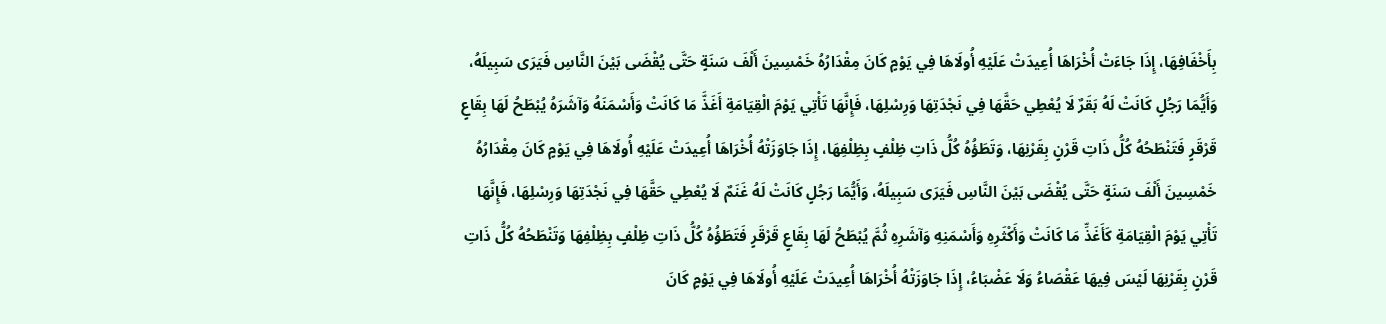بِأَخْفَافِهَا، إِذَا جَاءَتْ أُخْرَاهَا أُعِيدَتْ عَلَيْهِ أُولَاهَا فِي يَوْمٍ كَانَ مِقْدَارُهُ خَمْسِينَ أَلْفَ سَنَةٍ حَتَّى يُقْضَى بَيْنَ النَّاسِ فَيَرَى سَبِيلَهُ، وَأَيُّمَا رَجُلٍ كَانَتْ لَهُ بَقَرٌ لَا يُعْطِي حَقَّهَا فِي نَجْدَتِهَا وَرِسْلِهَا، فَإِنَّهَا تَأْتِي يَوْمَ الْقِيَامَةِ أَغَذَّ مَا كَانَتْ وَأَسْمَنَهُ وَآشَرَهُ يُبْطَحُ لَهَا بِقَاعٍ قَرْقَرٍ فَتَنْطَحُهُ كُلُّ ذَاتِ قَرْنٍ بِقَرْنِهَا، وَتَطَؤُهُ كُلُّ ذَاتِ ظِلْفٍ بِظِلْفِهَا، إِذَا جَاوَزَتْهُ أُخْرَاهَا أُعِيدَتْ عَلَيْهِ أُولَاهَا فِي يَوْمٍ كَانَ مِقْدَارُهُ خَمْسِينَ أَلْفَ سَنَةٍ حَتَّى يُقْضَى بَيْنَ النَّاسِ فَيَرَى سَبِيلَهُ، وَأَيُّمَا رَجُلٍ كَانَتْ لَهُ غَنَمٌ لَا يُعْطِي حَقَّهَا فِي نَجْدَتِهَا وَرِسْلِهَا، فَإِنَّهَا تَأْتِي يَوْمَ الْقِيَامَةِ كَأَغَذِّ مَا كَانَتْ وَأَكْثَرِهِ وَأَسْمَنِهِ وَآشَرِهِ ثُمَّ يُبْطَحُ لَهَا بِقَاعٍ قَرْقَرٍ فَتَطَؤُهُ كُلُّ ذَاتِ ظِلْفٍ بِظِلْفِهَا وَتَنْطَحُهُ كُلُّ ذَاتِ قَرْنٍ بِقَرْنِهَا لَيْسَ فِيهَا عَقْصَاءُ وَلَا عَضْبَاءُ، إِذَا جَاوَزَتْهُ أُخْرَاهَا أُعِيدَتْ عَلَيْهِ أُولَاهَا فِي يَوْمٍ كَانَ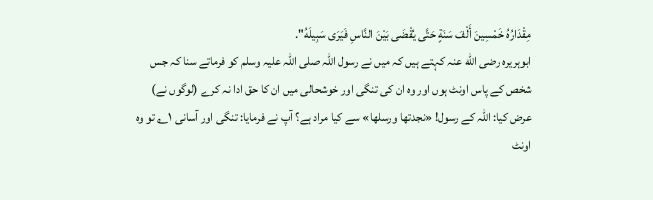مِقْدَارُهُ خَمْسِينَ أَلْفَ سَنَةٍ حَتَّى يُقْضَى بَيْنَ النَّاسِ فَيَرَى سَبِيلَهُ".
ابوہریرہ رضی الله عنہ کہتے ہیں کہ میں نے رسول اللہ صلی اللہ علیہ وسلم کو فرماتے سنا کہ جس شخص کے پاس اونٹ ہوں اور وہ ان کی تنگی اور خوشحالی میں ان کا حق ادا نہ کرے (لوگوں نے) عرض کیا: اللہ کے رسول! «نجدتها ورسلها» سے کیا مراد ہے؟ آپ نے فرمایا: تنگی اور آسانی ۱؎ تو وہ اونٹ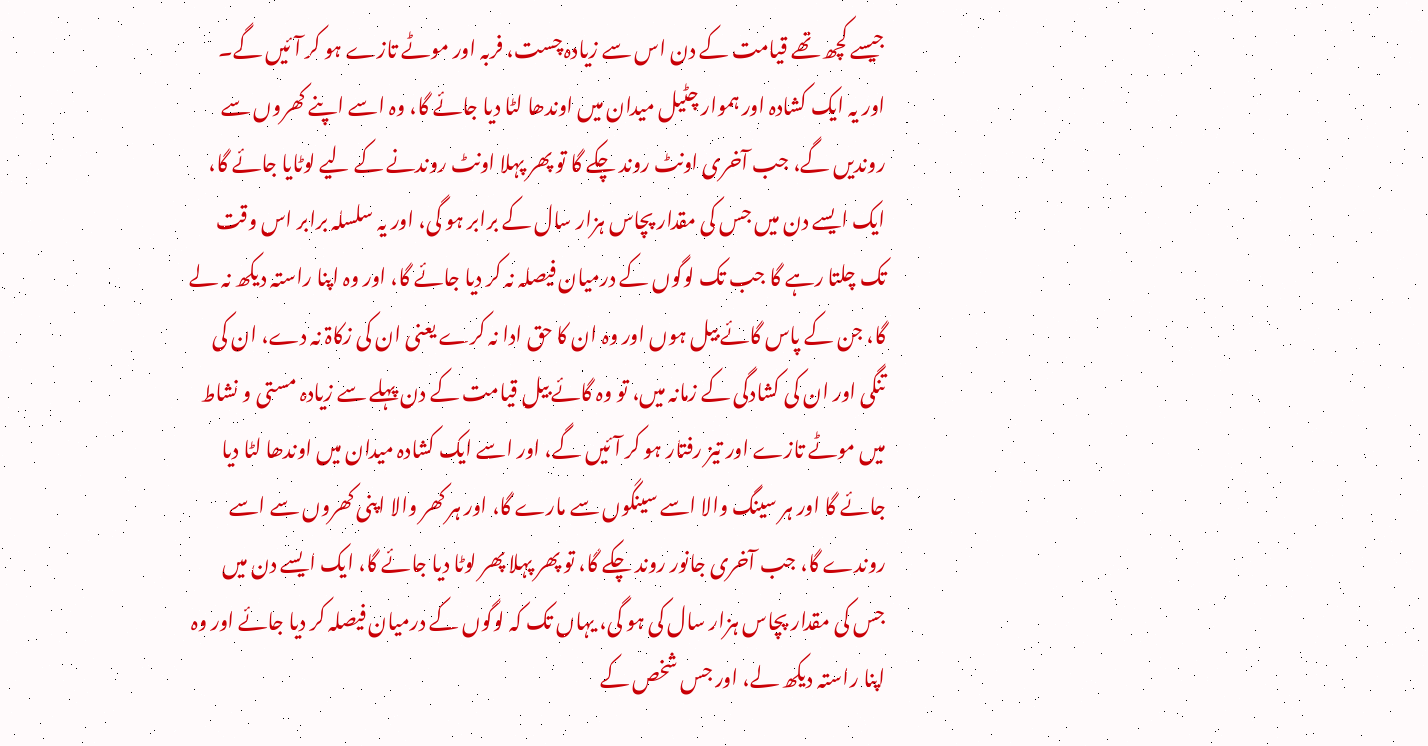جیسے کچھ تھے قیامت کے دن اس سے زیادہ چست، فربہ اور موٹے تازے ہو کر آئیں گے۔ اور یہ ایک کشادہ اور ہموار چٹیل میدان میں اوندھا لٹا دیا جائے گا، وہ اسے اپنے کھروں سے روندیں گے، جب آخری اونٹ روند چکے گا تو پھر پہلا اونٹ روندنے کے لیے لوٹایا جائے گا، ایک ایسے دن میں جس کی مقدار پچاس ہزار سال کے برابر ہو گی، اور یہ سلسلہ برابر اس وقت تک چلتا رہے گا جب تک لوگوں کے درمیان فیصلہ نہ کر دیا جائے گا، اور وہ اپنا راستہ دیکھ نہ لے گا، جن کے پاس گائے بیل ہوں اور وہ ان کا حق ادا نہ کرے یعنی ان کی زکاۃ نہ دے، ان کی تنگی اور ان کی کشادگی کے زمانہ میں، تو وہ گائے بیل قیامت کے دن پہلے سے زیادہ مستی و نشاط میں موٹے تازے اور تیز رفتار ہو کر آئیں گے، اور اسے ایک کشادہ میدان میں اوندھا لٹا دیا جائے گا اور ہر سینگ والا اسے سینگوں سے مارے گا، اور ہر کھر والا اپنی کھروں سے اسے روندے گا، جب آخری جانور روند چکے گا، تو پھر پہلا پھر لوٹا دیا جائے گا، ایک ایسے دن میں جس کی مقدار پچاس ہزار سال کی ہو گی، یہاں تک کہ لوگوں کے درمیان فیصلہ کر دیا جائے اور وہ اپنا راستہ دیکھ لے، اور جس شخص کے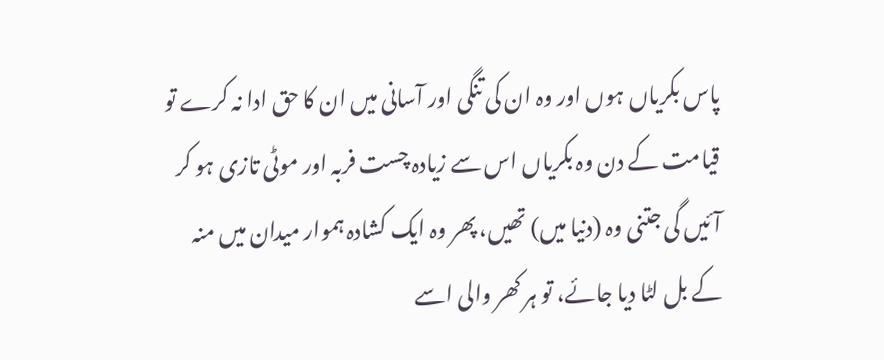پاس بکریاں ہوں اور وہ ان کی تنگی اور آسانی میں ان کا حق ادا نہ کرے تو قیامت کے دن وہ بکریاں اس سے زیادہ چست فربہ اور موٹی تازی ہو کر آئیں گی جتنی وہ (دنیا میں) تھیں، پھر وہ ایک کشادہ ہموار میدان میں منہ کے بل لٹا دیا جائے، تو ہر کھر والی اسے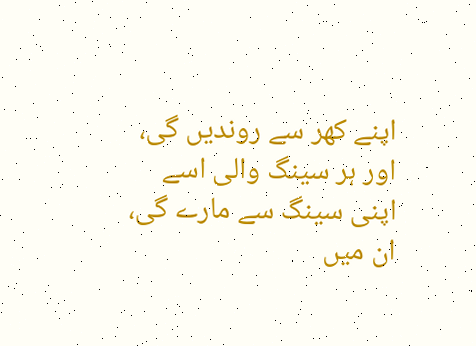اپنے کھر سے روندیں گی، اور ہر سینگ والی اسے اپنی سینگ سے مارے گی، ان میں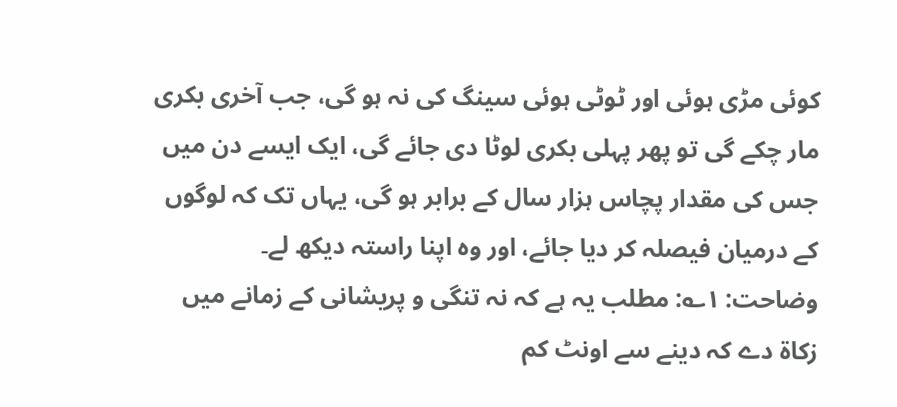کوئی مڑی ہوئی اور ٹوٹی ہوئی سینگ کی نہ ہو گی، جب آخری بکری مار چکے گی تو پھر پہلی بکری لوٹا دی جائے گی، ایک ایسے دن میں جس کی مقدار پچاس ہزار سال کے برابر ہو گی، یہاں تک کہ لوگوں کے درمیان فیصلہ کر دیا جائے، اور وہ اپنا راستہ دیکھ لے۔
وضاحت: ۱؎: مطلب یہ ہے کہ نہ تنگی و پریشانی کے زمانے میں زکاۃ دے کہ دینے سے اونٹ کم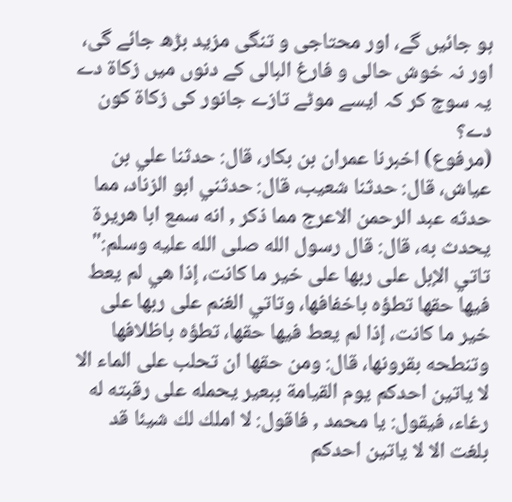ہو جائیں گے، اور محتاجی و تنگی مزید بڑھ جائے گی، اور نہ خوش حالی و فارغ البالی کے دنوں میں زکاۃ دے یہ سوچ کر کہ ایسے موٹے تازے جانور کی زکاۃ کون دے؟
(مرفوع) اخبرنا عمران بن بكار، قال: حدثنا علي بن عياش، قال: حدثنا شعيب، قال: حدثني ابو الزناد، مما حدثه عبد الرحمن الاعرج مما ذكر , انه سمع ابا هريرة يحدث به، قال: قال رسول الله صلى الله عليه وسلم:" تاتي الإبل على ربها على خير ما كانت، إذا هي لم يعط فيها حقها تطؤه باخفافها، وتاتي الغنم على ربها على خير ما كانت، إذا لم يعط فيها حقها، تطؤه باظلافها وتنطحه بقرونها، قال: ومن حقها ان تحلب على الماء الا لا ياتين احدكم يوم القيامة ببعير يحمله على رقبته له رغاء، فيقول: يا محمد , فاقول: لا املك لك شيئا قد بلغت الا لا ياتين احدكم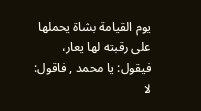يوم القيامة بشاة يحملها على رقبته لها يعار، فيقول: يا محمد , فاقول: لا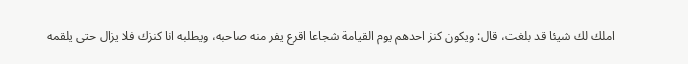املك لك شيئا قد بلغت، قال: ويكون كنز احدهم يوم القيامة شجاعا اقرع يفر منه صاحبه، ويطلبه انا كنزك فلا يزال حتى يلقمه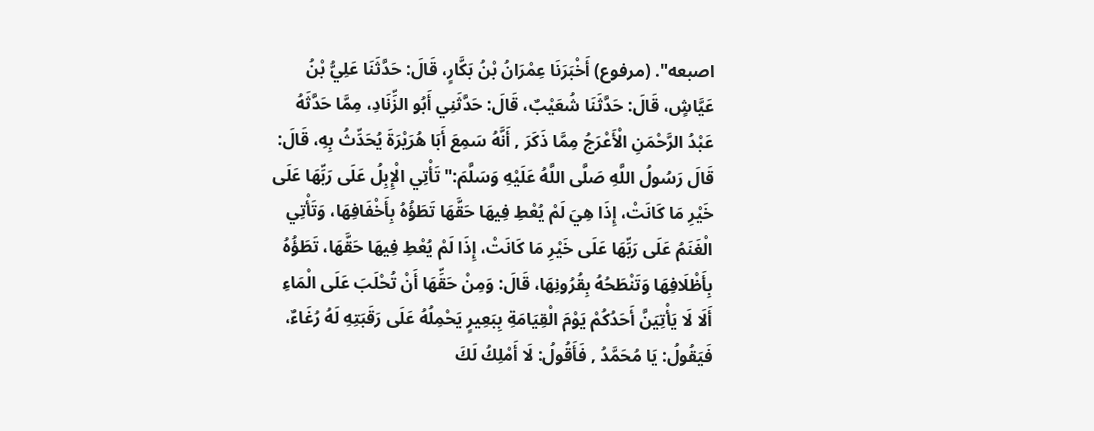اصبعه". (مرفوع) أَخْبَرَنَا عِمْرَانُ بْنُ بَكَّارٍ، قَالَ: حَدَّثَنَا عَلِيُّ بْنُ عَيَّاشٍ، قَالَ: حَدَّثَنَا شُعَيْبٌ، قَالَ: حَدَّثَنِي أَبُو الزِّنَادِ، مِمَّا حَدَّثَهُ عَبْدُ الرَّحْمَنِ الْأَعْرَجُ مِمَّا ذَكَرَ , أَنَّهُ سَمِعَ أَبَا هُرَيْرَةَ يُحَدِّثُ بِهِ، قَالَ: قَالَ رَسُولُ اللَّهِ صَلَّى اللَّهُ عَلَيْهِ وَسَلَّمَ:" تَأْتِي الْإِبِلُ عَلَى رَبِّهَا عَلَى خَيْرِ مَا كَانَتْ، إِذَا هِيَ لَمْ يُعْطِ فِيهَا حَقَّهَا تَطَؤُهُ بِأَخْفَافِهَا، وَتَأْتِي الْغَنَمُ عَلَى رَبِّهَا عَلَى خَيْرِ مَا كَانَتْ، إِذَا لَمْ يُعْطِ فِيهَا حَقَّهَا، تَطَؤُهُ بِأَظْلَافِهَا وَتَنْطَحُهُ بِقُرُونِهَا، قَالَ: وَمِنْ حَقِّهَا أَنْ تُحْلَبَ عَلَى الْمَاءِ أَلَا لَا يَأْتِيَنَّ أَحَدُكُمْ يَوْمَ الْقِيَامَةِ بِبَعِيرٍ يَحْمِلُهُ عَلَى رَقَبَتِهِ لَهُ رُغَاءٌ، فَيَقُولُ: يَا مُحَمَّدُ , فَأَقُولُ: لَا أَمْلِكُ لَكَ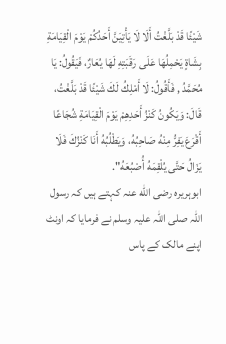شَيْئًا قَدْ بَلَّغْتُ أَلَا لَا يَأْتِيَنَّ أَحَدُكُمْ يَوْمَ الْقِيَامَةِ بِشَاةٍ يَحْمِلُهَا عَلَى رَقَبَتِهِ لَهَا يُعَارٌ، فَيَقُولُ: يَا مُحَمَّدُ , فَأَقُولُ: لَا أَمْلِكُ لَكَ شَيْئًا قَدْ بَلَّغْتُ، قَالَ: وَيَكُونُ كَنْزُ أَحَدِهِمْ يَوْمَ الْقِيَامَةِ شُجَاعًا أَقْرَعَ يَفِرُّ مِنْهُ صَاحِبُهُ، وَيَطْلُبُهُ أَنَا كَنْزُكَ فَلَا يَزَالُ حَتَّى يُلْقِمَهُ أُصْبُعَهُ".
ابوہریرہ رضی الله عنہ کہتے ہیں کہ رسول اللہ صلی اللہ علیہ وسلم نے فرمایا کہ اونٹ اپنے مالک کے پاس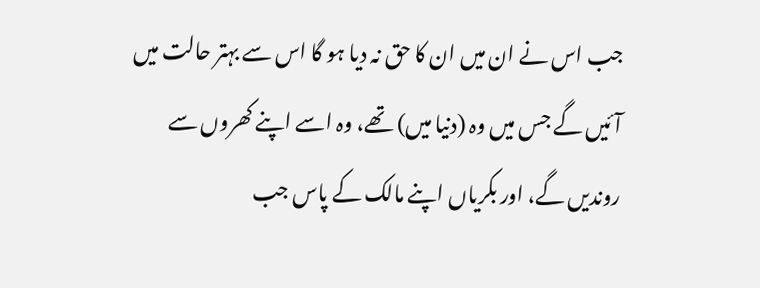جب اس نے ان میں ان کا حق نہ دیا ہو گا اس سے بہتر حالت میں آئیں گے جس میں وہ (دنیا میں) تھے، وہ اسے اپنے کھروں سے روندیں گے، اور بکریاں اپنے مالک کے پاس جب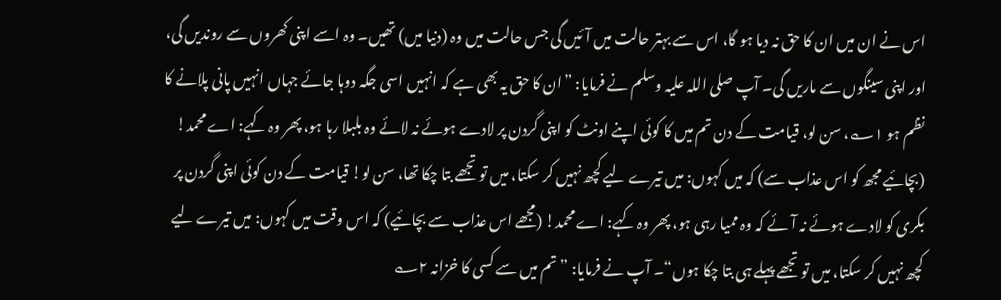اس نے ان میں ان کا حق نہ دیا ہو گا، اس سے بہتر حالت میں آئیں گی جس حالت میں وہ (دنیا میں) تھیں۔ وہ اسے اپنی کھروں سے روندیں گی، اور اپنی سینگوں سے ماریں گی۔ آپ صلی اللہ علیہ وسلم نے فرمایا: ”ان کا حق یہ بھی ہے کہ انہیں اسی جگہ دوہا جائے جہاں انہیں پانی پلانے کا نظم ہو ۱؎، سن لو، قیامت کے دن تم میں کا کوئی اپنے اونٹ کو اپنی گردن پر لادے ہوئے نہ لائے وہ بلبلا رہا ہو، پھر وہ کہے: اے محمد! (بچائیے مجھ کو اس عذاب سے) کہ میں کہوں: میں تیرے لیے کچھ نہیں کر سکتا، میں تو تجھے بتا چکا تھا، سن لو! قیامت کے دن کوئی اپنی گردن پر بکری کو لادے ہوئے نہ آئے کہ وہ ممیا رہی ہو، پھر وہ کہے: اے محمد! (مجھے اس عذاب سے بچائیے) کہ اس وقت میں کہوں: میں تیرے لیے کچھ نہیں کر سکتا، میں تو تجھے پہلے ہی بتا چکا ہوں“۔ آپ نے فرمایا: ”تم میں سے کسی کا خزانہ ۲؎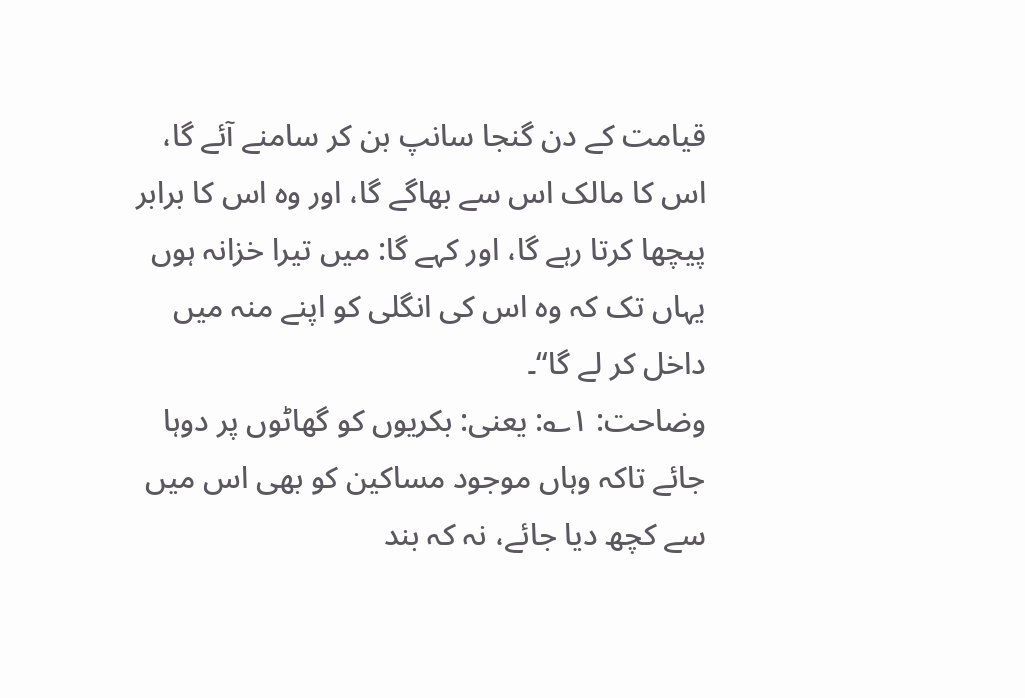قیامت کے دن گنجا سانپ بن کر سامنے آئے گا، اس کا مالک اس سے بھاگے گا، اور وہ اس کا برابر پیچھا کرتا رہے گا، اور کہے گا: میں تیرا خزانہ ہوں یہاں تک کہ وہ اس کی انگلی کو اپنے منہ میں داخل کر لے گا“۔
وضاحت: ۱؎: یعنی: بکریوں کو گھاٹوں پر دوہا جائے تاکہ وہاں موجود مساکین کو بھی اس میں سے کچھ دیا جائے، نہ کہ بند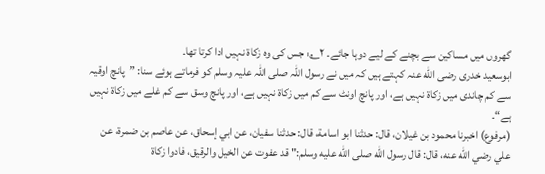گھروں میں مساکین سے بچنے کے لیے دوہا جائے۔ ۲؎: جس کی وہ زکاۃ نہیں ادا کرتا تھا۔
ابوسعید خدری رضی الله عنہ کہتے ہیں کہ میں نے رسول اللہ صلی اللہ علیہ وسلم کو فرماتے ہوئے سنا: ”پانچ اوقیہ سے کم چاندی میں زکاۃ نہیں ہے، اور پانچ اونٹ سے کم میں زکاۃ نہیں ہے، اور پانچ وسق سے کم غلے میں زکاۃ نہیں ہے“۔
(مرفوع) اخبرنا محمود بن غيلان، قال: حدثنا ابو اسامة، قال: حدثنا سفيان، عن ابي إسحاق، عن عاصم بن ضمرة، عن علي رضي الله عنه، قال: قال رسول الله صلى الله عليه وسلم:" قد عفوت عن الخيل والرقيق، فادوا زكاة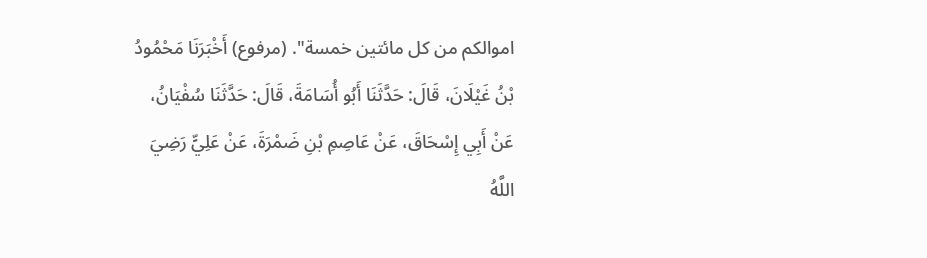اموالكم من كل مائتين خمسة". (مرفوع) أَخْبَرَنَا مَحْمُودُ بْنُ غَيْلَانَ، قَالَ: حَدَّثَنَا أَبُو أُسَامَةَ، قَالَ: حَدَّثَنَا سُفْيَانُ، عَنْ أَبِي إِسْحَاقَ، عَنْ عَاصِمِ بْنِ ضَمْرَةَ، عَنْ عَلِيٍّ رَضِيَ اللَّهُ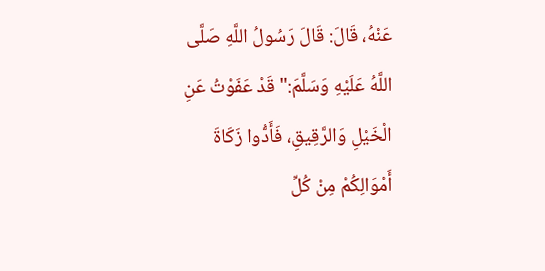عَنْهُ، قَالَ: قَالَ رَسُولُ اللَّهِ صَلَّى اللَّهُ عَلَيْهِ وَسَلَّمَ:" قَدْ عَفَوْتُ عَنِ الْخَيْلِ وَالرَّقِيقِ، فَأَدُّوا زَكَاةَ أَمْوَالِكُمْ مِنْ كُلِّ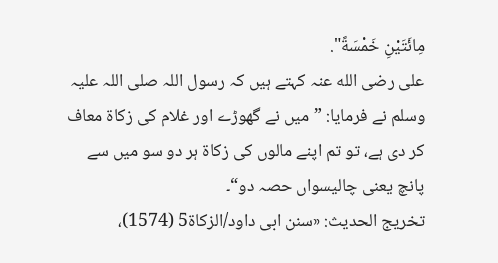مِائَتَيْنِ خَمْسَةً".
علی رضی الله عنہ کہتے ہیں کہ رسول اللہ صلی اللہ علیہ وسلم نے فرمایا: ”میں نے گھوڑے اور غلام کی زکاۃ معاف کر دی ہے، تو تم اپنے مالوں کی زکاۃ ہر دو سو میں سے پانچ یعنی چالیسواں حصہ دو“۔
تخریج الحدیث: «سنن ابی داود/الزکاة5 (1574)،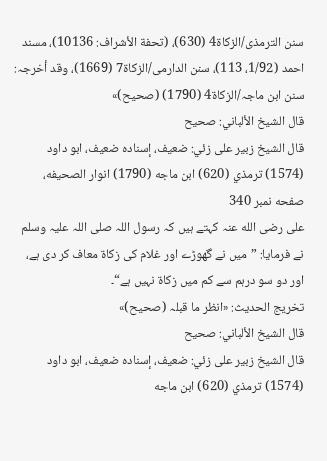سنن الترمذی/الزکاة4 (630)، (تحفة الأشراف: 10136)، مسند احمد (1/92، 113)، سنن الدارمی/الزکاة7 (1669)، وقد أخرجہ: سنن ابن ماجہ/الزکاة4 (1790) (صحیح)»
قال الشيخ الألباني: صحيح
قال الشيخ زبير على زئي: ضعيف، إسناده ضعيف، ابو داود (1574) ترمذي (620) ابن ماجه (1790) انوار الصحيفه، صفحه نمبر 340
علی رضی الله عنہ کہتے ہیں کہ رسول اللہ صلی اللہ علیہ وسلم نے فرمایا: ”میں نے گھوڑے اور غلام کی زکاۃ معاف کر دی ہے، اور دو سو درہم سے کم میں زکاۃ نہیں ہے“۔
تخریج الحدیث: «انظر ما قبلہ (صحیح)»
قال الشيخ الألباني: صحيح
قال الشيخ زبير على زئي: ضعيف، إسناده ضعيف، ابو داود (1574) ترمذي (620) ابن ماجه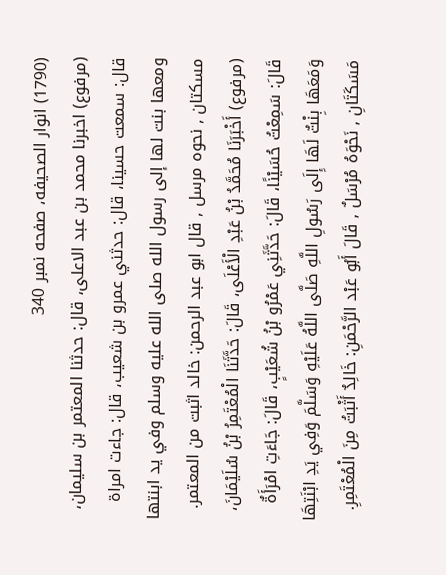(1790) انوار الصحيفه، صفحه نمبر 340
(مرفوع) اخبرنا محمد بن عبد الاعلى، قال: حدثنا المعتمر بن سليمان، قال: سمعت حسينا، قال: حدثني عمرو بن شعيب، قال: جاءت امراة ومعها بنت لها إلى رسول الله صلى الله عليه وسلم وفي يد ابنتها مسكتان , نحوه مرسل , قال ابو عبد الرحمن: خالد اثبت من المعتمر. (مرفوع) أَخْبَرَنَا مُحَمَّدُ بْنُ عَبْدِ الْأَعْلَى، قَالَ: حَدَّثَنَا الْمُعْتَمِرُ بْنُ سُلَيْمَانَ، قَالَ: سَمِعْتُ حُسَيْنًا، قَالَ: حَدَّثَنِي عَمْرُو بْنُ شُعَيْبٍ، قَالَ: جَاءَتِ امْرَأَةٌ وَمَعَهَا بِنْتٌ لَهَا إِلَى رَسُولِ اللَّهِ صَلَّى اللَّهُ عَلَيْهِ وَسَلَّمَ وَفِي يَدِ ابْنَتِهَا مَسَكَتَانِ , نَحْوَهُ مُرْسَلٌ , قَالَ أَبُو عَبْد الرَّحْمَنِ: خَالِدٌ أَثْبَتُ مِنَ الْمُعْتَمِرِ.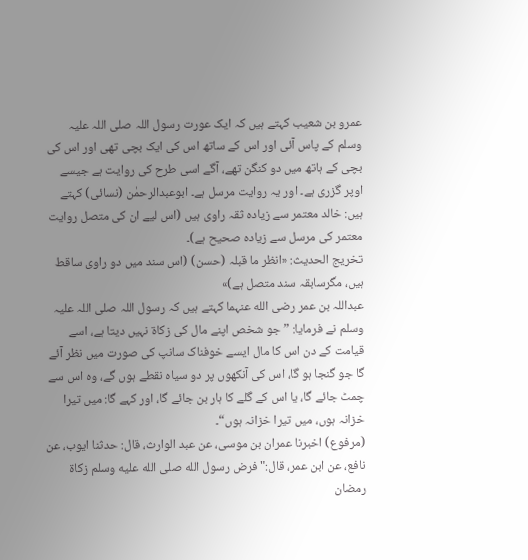عمرو بن شعیب کہتے ہیں کہ ایک عورت رسول اللہ صلی اللہ علیہ وسلم کے پاس آئی اور اس کے ساتھ اس کی ایک بچی تھی اور اس کی بچی کے ہاتھ میں دو کنگن تھے، آگے اسی طرح کی روایت ہے جیسے اوپر گزری ہے۔ اور یہ روایت مرسل ہے۔ ابوعبدالرحمٰن (نسائی) کہتے ہیں: خالد معتمر سے زیادہ ثقہ راوی ہیں (اس لیے ان کی متصل روایت معتمر کی مرسل سے زیادہ صحیح ہے)۔
تخریج الحدیث: «انظر ما قبلہ (حسن) (اس سند میں دو راوی ساقط ہیں، مگرسابقہ سند متصل ہے)»
عبداللہ بن عمر رضی الله عنہما کہتے ہیں کہ رسول اللہ صلی اللہ علیہ وسلم نے فرمایا: ”جو شخص اپنے مال کی زکاۃ نہیں دیتا ہے، اسے قیامت کے دن اس کا مال ایسے خوفناک سانپ کی صورت میں نظر آئے گا جو گنجا ہو گا، اس کی آنکھوں پر دو سیاہ نقطے ہوں گے، وہ اس سے چمٹ جائے گا، یا اس کے گلے کا ہار بن جائے گا، اور کہے گا: میں تیرا خزانہ ہوں، میں تیرا خزانہ ہوں“۔
(مرفوع) اخبرنا عمران بن موسى، عن عبد الوارث، قال: حدثنا ايوب، عن نافع، عن ابن عمر، قال:" فرض رسول الله صلى الله عليه وسلم زكاة رمضان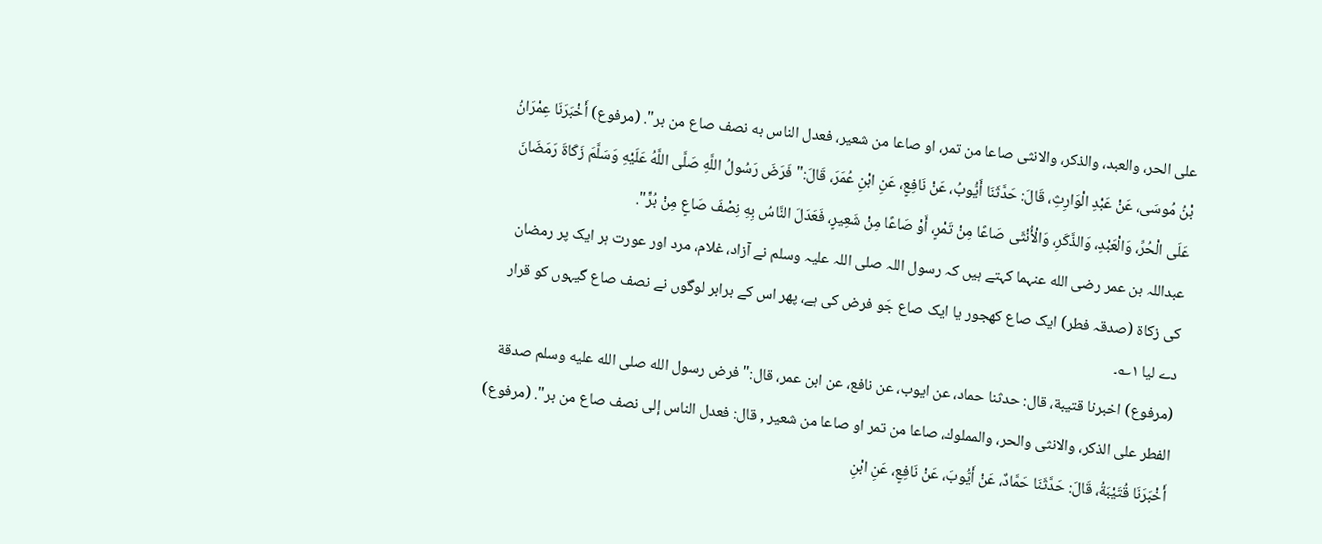على الحر، والعبد، والذكر، والانثى صاعا من تمر، او صاعا من شعير، فعدل الناس به نصف صاع من بر". (مرفوع) أَخْبَرَنَا عِمْرَانُ بْنُ مُوسَى، عَنْ عَبْدِ الْوَارِثِ، قَالَ: حَدَّثَنَا أَيُّوبُ، عَنْ نَافِعٍ، عَنِ ابْنِ عُمَرَ، قَالَ:" فَرَضَ رَسُولُ اللَّهِ صَلَّى اللَّهُ عَلَيْهِ وَسَلَّمَ زَكَاةَ رَمَضَانَ عَلَى الْحُرِّ، وَالْعَبْدِ، وَالذَّكَرِ، وَالْأُنْثَى صَاعًا مِنْ تَمْرٍ، أَوْ صَاعًا مِنْ شَعِيرٍ، فَعَدَلَ النَّاسُ بِهِ نِصْفَ صَاعٍ مِنْ بُرٍّ".
عبداللہ بن عمر رضی الله عنہما کہتے ہیں کہ رسول اللہ صلی اللہ علیہ وسلم نے آزاد، غلام، مرد اور عورت ہر ایک پر رمضان کی زکاۃ (صدقہ فطر) ایک صاع کھجور یا ایک صاع جَو فرض کی ہے، پھر اس کے برابر لوگوں نے نصف صاع گیہوں کو قرار دے لیا ۱؎۔
(مرفوع) اخبرنا قتيبة، قال: حدثنا حماد، عن ايوب، عن نافع، عن ابن عمر، قال:" فرض رسول الله صلى الله عليه وسلم صدقة الفطر على الذكر، والانثى والحر، والمملوك، صاعا من تمر او صاعا من شعير , قال: فعدل الناس إلى نصف صاع من بر". (مرفوع) أَخْبَرَنَا قُتَيْبَةُ، قَالَ: حَدَّثَنَا حَمَّادٌ، عَنْ أَيُّوبَ، عَنْ نَافِعٍ، عَنِ ابْنِ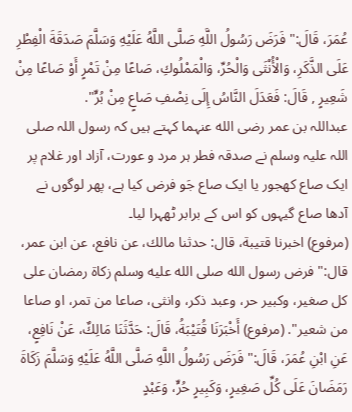عُمَرَ، قَالَ:" فَرَضَ رَسُولُ اللَّهِ صَلَّى اللَّهُ عَلَيْهِ وَسَلَّمَ صَدَقَةَ الْفِطْرِ عَلَى الذَّكَرِ، وَالْأُنْثَى وَالْحُرِّ، وَالْمَمْلُوكِ، صَاعًا مِنْ تَمْرٍ أَوْ صَاعًا مِنْ شَعِيرٍ , قَالَ: فَعَدَلَ النَّاسُ إِلَى نِصْفِ صَاعٍ مِنْ بُرٍّ".
عبداللہ بن عمر رضی الله عنہما کہتے ہیں کہ رسول اللہ صلی اللہ علیہ وسلم نے صدقہ فطر ہر مرد و عورت، آزاد اور غلام پر ایک صاع کھجور یا ایک صاع جَو فرض کیا ہے، پھر لوگوں نے آدھا صاع گیہوں کو اس کے برابر ٹھہرا لیا۔
(مرفوع) اخبرنا قتيبة، قال: حدثنا مالك، عن نافع، عن ابن عمر، قال:" فرض رسول الله صلى الله عليه وسلم زكاة رمضان على كل صغير، وكبير حر، وعبد ذكر، وانثى، صاعا من تمر، او صاعا من شعير". (مرفوع) أَخْبَرَنَا قُتَيْبَةُ، قَالَ: حَدَّثَنَا مَالِكٌ، عَنْ نَافِعٍ، عَنِ ابْنِ عُمَرَ، قَالَ:" فَرَضَ رَسُولُ اللَّهِ صَلَّى اللَّهُ عَلَيْهِ وَسَلَّمَ زَكَاةَ رَمَضَانَ عَلَى كُلِّ صَغِيرٍ، وَكَبِيرٍ حُرٍّ، وَعَبْدٍ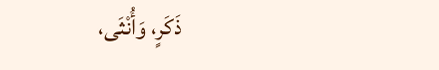ذَكَرٍ، وَأُنْثَى،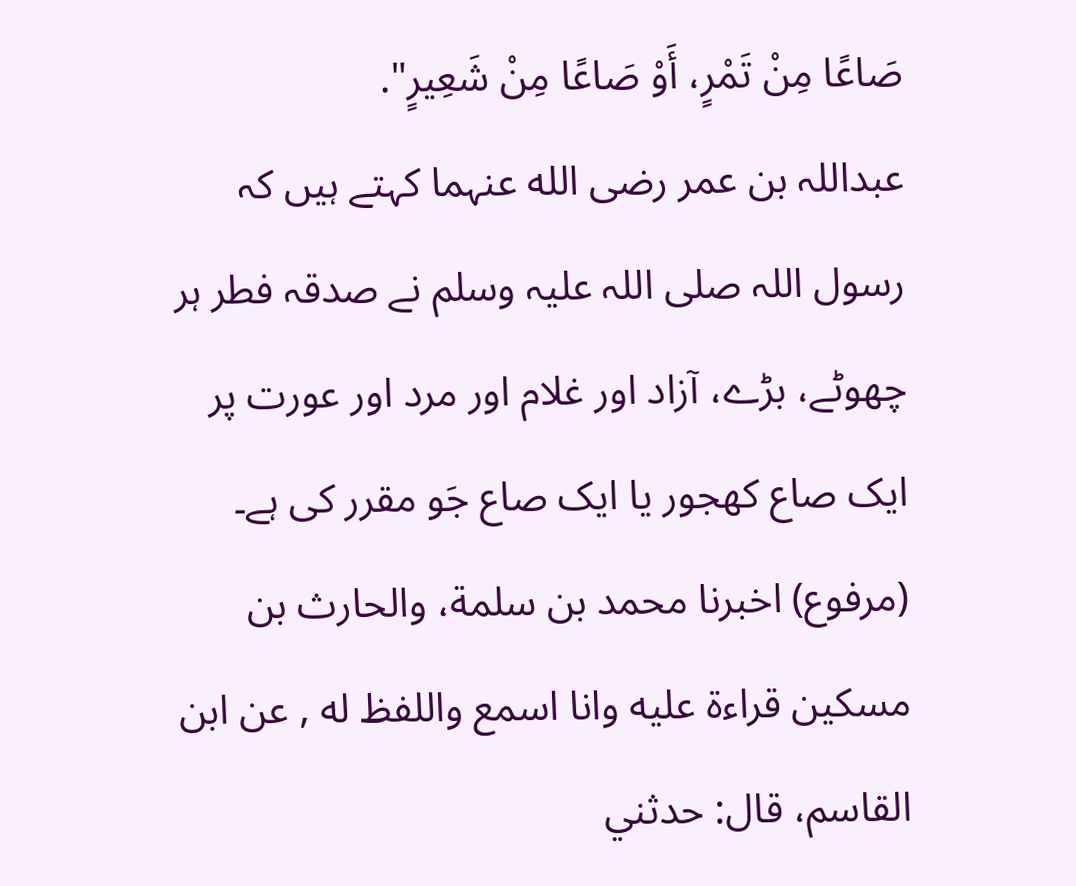صَاعًا مِنْ تَمْرٍ، أَوْ صَاعًا مِنْ شَعِيرٍ".
عبداللہ بن عمر رضی الله عنہما کہتے ہیں کہ رسول اللہ صلی اللہ علیہ وسلم نے صدقہ فطر ہر چھوٹے، بڑے، آزاد اور غلام اور مرد اور عورت پر ایک صاع کھجور یا ایک صاع جَو مقرر کی ہے۔
(مرفوع) اخبرنا محمد بن سلمة، والحارث بن مسكين قراءة عليه وانا اسمع واللفظ له , عن ابن القاسم، قال: حدثني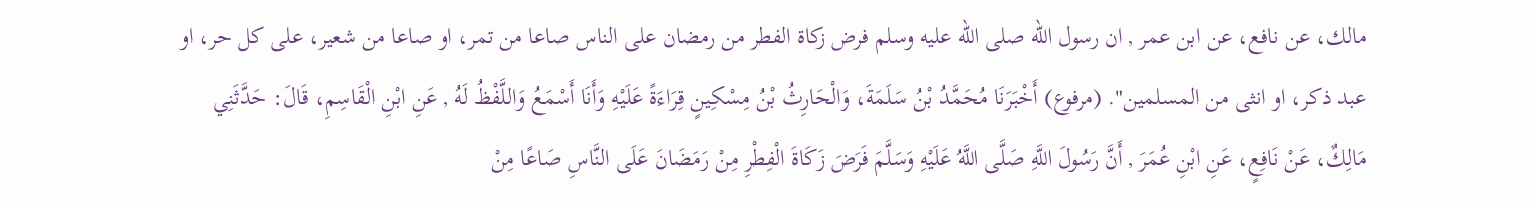مالك، عن نافع، عن ابن عمر , ان رسول الله صلى الله عليه وسلم فرض زكاة الفطر من رمضان على الناس صاعا من تمر، او صاعا من شعير، على كل حر، او عبد ذكر، او انثى من المسلمين". (مرفوع) أَخْبَرَنَا مُحَمَّدُ بْنُ سَلَمَةَ، وَالْحَارِثُ بْنُ مِسْكِينٍ قِرَاءَةً عَلَيْهِ وَأَنَا أَسْمَعُ وَاللَّفْظُ لَهُ , عَنِ ابْنِ الْقَاسِمِ، قَالَ: حَدَّثَنِي مَالِكٌ، عَنْ نَافِعٍ، عَنِ ابْنِ عُمَرَ , أَنَّ رَسُولَ اللَّهِ صَلَّى اللَّهُ عَلَيْهِ وَسَلَّمَ فَرَضَ زَكَاةَ الْفِطْرِ مِنْ رَمَضَانَ عَلَى النَّاسِ صَاعًا مِنْ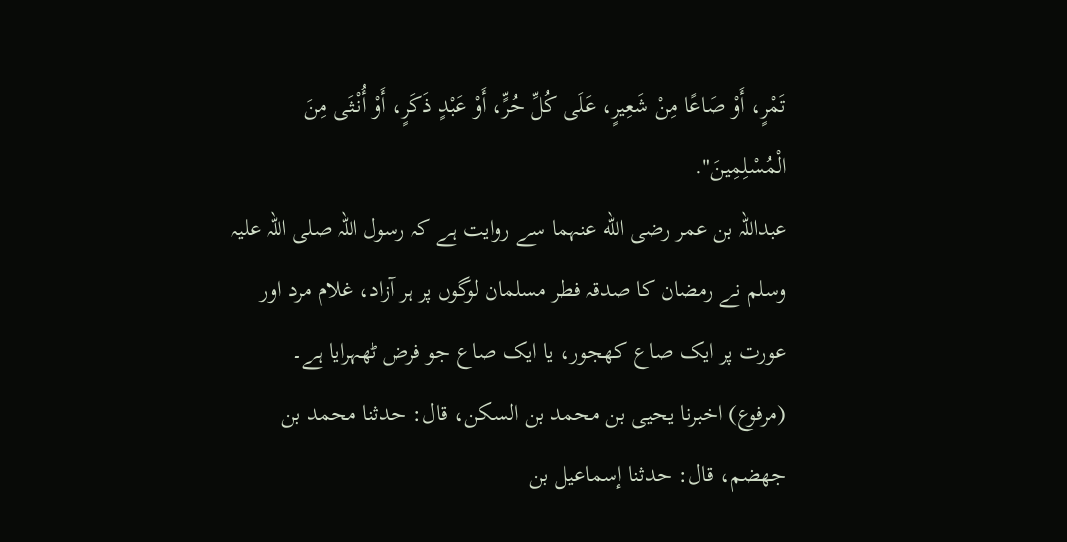تَمْرٍ، أَوْ صَاعًا مِنْ شَعِيرٍ، عَلَى كُلِّ حُرٍّ، أَوْ عَبْدٍ ذَكَرٍ، أَوْ أُنْثَى مِنَ الْمُسْلِمِينَ".
عبداللہ بن عمر رضی الله عنہما سے روایت ہے کہ رسول اللہ صلی اللہ علیہ وسلم نے رمضان کا صدقہ فطر مسلمان لوگوں پر ہر آزاد، غلام مرد اور عورت پر ایک صاع کھجور، یا ایک صاع جو فرض ٹھہرایا ہے۔
(مرفوع) اخبرنا يحيى بن محمد بن السكن، قال: حدثنا محمد بن جهضم، قال: حدثنا إسماعيل بن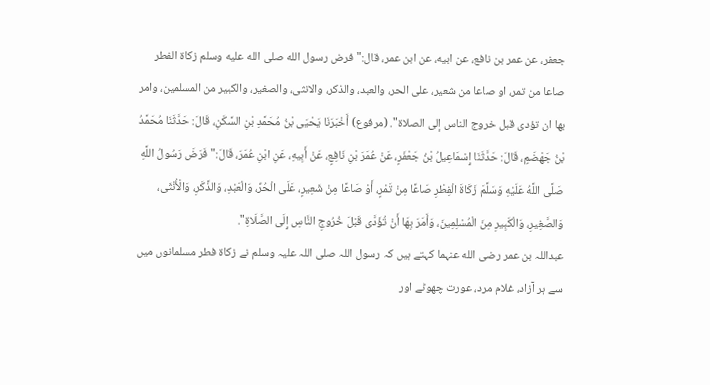جعفر، عن عمر بن نافع، عن ابيه، عن ابن عمر، قال:" فرض رسول الله صلى الله عليه وسلم زكاة الفطر صاعا من تمر، او صاعا من شعير، على الحر، والعبد، والذكر، والانثى، والصغير، والكبير من المسلمين، وامر بها ان تؤدى قبل خروج الناس إلى الصلاة". (مرفوع) أَخْبَرَنَا يَحْيَى بْنُ مُحَمَّدِ بْنِ السَّكَنِ، قَالَ: حَدَّثَنَا مُحَمَّدُ بْنُ جَهْضَمٍ، قَالَ: حَدَّثَنَا إِسْمَاعِيلُ بْنُ جَعْفَرٍ، عَنْ عُمَرَ بْنِ نَافِعٍ، عَنْ أَبِيهِ، عَنِ ابْنِ عُمَرَ، قَالَ:" فَرَضَ رَسُولُ اللَّهِ صَلَّى اللَّهُ عَلَيْهِ وَسَلَّمَ زَكَاةَ الْفِطْرِ صَاعًا مِنْ تَمْرٍ، أَوْ صَاعًا مِنْ شَعِيرٍ، عَلَى الْحُرِّ، وَالْعَبْدِ، وَالذَّكَرِ، وَالْأُنْثَى، وَالصَّغِيرِ، وَالْكَبِيرِ مِنَ الْمُسْلِمِينَ، وَأَمَرَ بِهَا أَنْ تُؤَدَّى قَبْلَ خُرُوجِ النَّاسِ إِلَى الصَّلَاةِ".
عبداللہ بن عمر رضی الله عنہما کہتے ہیں کہ رسول اللہ صلی اللہ علیہ وسلم نے زکاۃ فطر مسلمانوں میں سے ہر آزاد، غلام مرد، عورت چھوٹے اور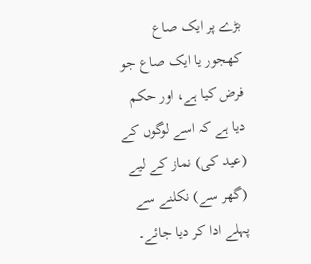بڑے پر ایک صاع کھجور یا ایک صاع جو فرض کیا ہے، اور حکم دیا ہے کہ اسے لوگوں کے (عید کی) نماز کے لیے (گھر سے) نکلنے سے پہلے ادا کر دیا جائے۔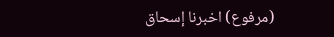(مرفوع) اخبرنا إسحاق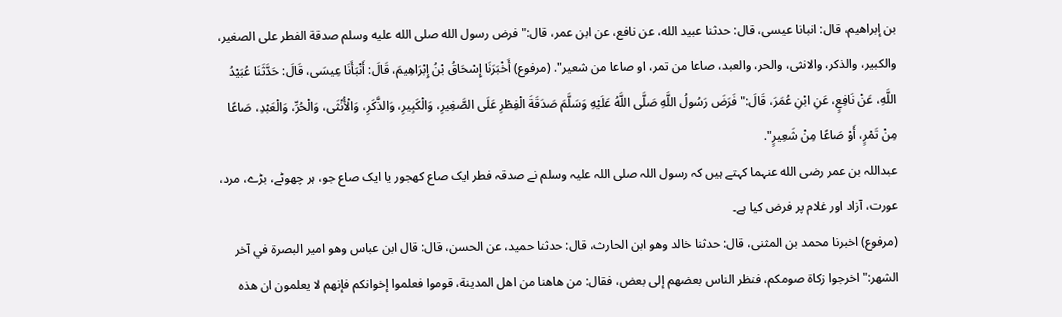بن إبراهيم، قال: انبانا عيسى، قال: حدثنا عبيد الله، عن نافع، عن ابن عمر، قال:" فرض رسول الله صلى الله عليه وسلم صدقة الفطر على الصغير، والكبير، والذكر، والانثى، والحر، والعبد، صاعا من تمر، او صاعا من شعير". (مرفوع) أَخْبَرَنَا إِسْحَاقُ بْنُ إِبْرَاهِيمَ، قَالَ: أَنْبَأَنَا عِيسَى، قَالَ: حَدَّثَنَا عُبَيْدُ اللَّهِ، عَنْ نَافِعٍ، عَنِ ابْنِ عُمَرَ، قَالَ:" فَرَضَ رَسُولُ اللَّهِ صَلَّى اللَّهُ عَلَيْهِ وَسَلَّمَ صَدَقَةَ الْفِطْرِ عَلَى الصَّغِيرِ، وَالْكَبِيرِ، وَالذَّكَرِ، وَالْأُنْثَى، وَالْحُرِّ، وَالْعَبْدِ، صَاعًا مِنْ تَمْرٍ، أَوْ صَاعًا مِنْ شَعِيرٍ".
عبداللہ بن عمر رضی الله عنہما کہتے ہیں کہ رسول اللہ صلی اللہ علیہ وسلم نے صدقہ فطر ایک صاع کھجور یا ایک صاع جو، ہر چھوٹے، بڑے، مرد، عورت، آزاد اور غلام پر فرض کیا ہے۔
(مرفوع) اخبرنا محمد بن المثنى، قال: حدثنا خالد وهو ابن الحارث، قال: حدثنا حميد، عن الحسن، قال: قال ابن عباس وهو امير البصرة في آخر الشهر:" اخرجوا زكاة صومكم، فنظر الناس بعضهم إلى بعض، فقال: من هاهنا من اهل المدينة، قوموا فعلموا إخوانكم فإنهم لا يعلمون ان هذه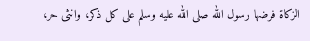الزكاة فرضها رسول الله صلى الله عليه وسلم على كل ذكر، وانثى حر،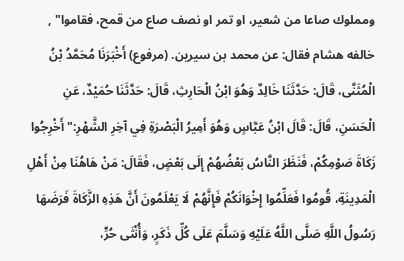ومملوك صاعا من شعير، او تمر او نصف صاع من قمح، فقاموا" , خالفه هشام فقال: عن محمد بن سيرين. (مرفوع) أَخْبَرَنَا مُحَمَّدُ بْنُ الْمُثَنَّى، قَالَ: حَدَّثَنَا خَالِدٌ وَهُوَ ابْنُ الْحَارِثِ، قَالَ: حَدَّثَنَا حُمَيْدٌ، عَنِ الْحَسَنِ، قَالَ: قَالَ ابْنُ عَبَّاسٍ وَهُوَ أَمِيرُ الْبَصْرَةِ فِي آخِرِ الشَّهْرِ:" أَخْرِجُوا زَكَاةَ صَوْمِكُمْ، فَنَظَرَ النَّاسُ بَعْضُهُمْ إِلَى بَعْضٍ، فَقَالَ: مَنْ هَاهُنَا مِنْ أَهْلِ الْمَدِينَةِ، قُومُوا فَعَلِّمُوا إِخْوَانَكُمْ فَإِنَّهُمْ لَا يَعْلَمُونَ أَنَّ هَذِهِ الزَّكَاةَ فَرَضَهَا رَسُولُ اللَّهِ صَلَّى اللَّهُ عَلَيْهِ وَسَلَّمَ عَلَى كُلِّ ذَكَرٍ، وَأُنْثَى حُرٍّ،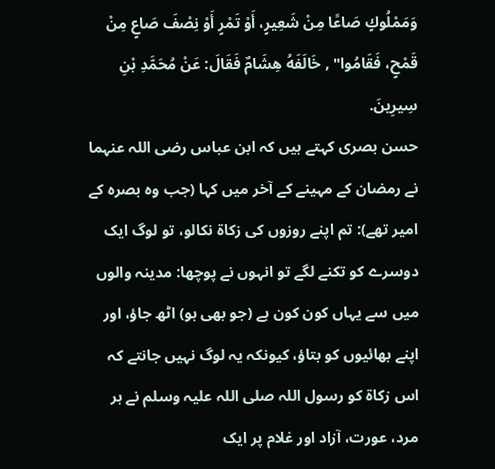وَمَمْلُوكٍ صَاعًا مِنْ شَعِيرٍ، أَوْ تَمْرٍ أَوْ نِصْفَ صَاعٍ مِنْ قَمْحٍ، فَقَامُوا" , خَالَفَهُ هِشَامٌ فَقَالَ: عَنْ مُحَمَّدِ بْنِ سِيرِينَ.
حسن بصری کہتے ہیں کہ ابن عباس رضی اللہ عنہما نے رمضان کے مہینے کے آخر میں کہا (جب وہ بصرہ کے امیر تھے): تم اپنے روزوں کی زکاۃ نکالو، تو لوگ ایک دوسرے کو تکنے لگے تو انہوں نے پوچھا: مدینہ والوں میں سے یہاں کون کون ہے (جو بھی ہو) اٹھ جاؤ، اور اپنے بھائیوں کو بتاؤ، کیونکہ یہ لوگ نہیں جانتے کہ اس زکاۃ کو رسول اللہ صلی اللہ علیہ وسلم نے ہر مرد، عورت، آزاد اور غلام پر ایک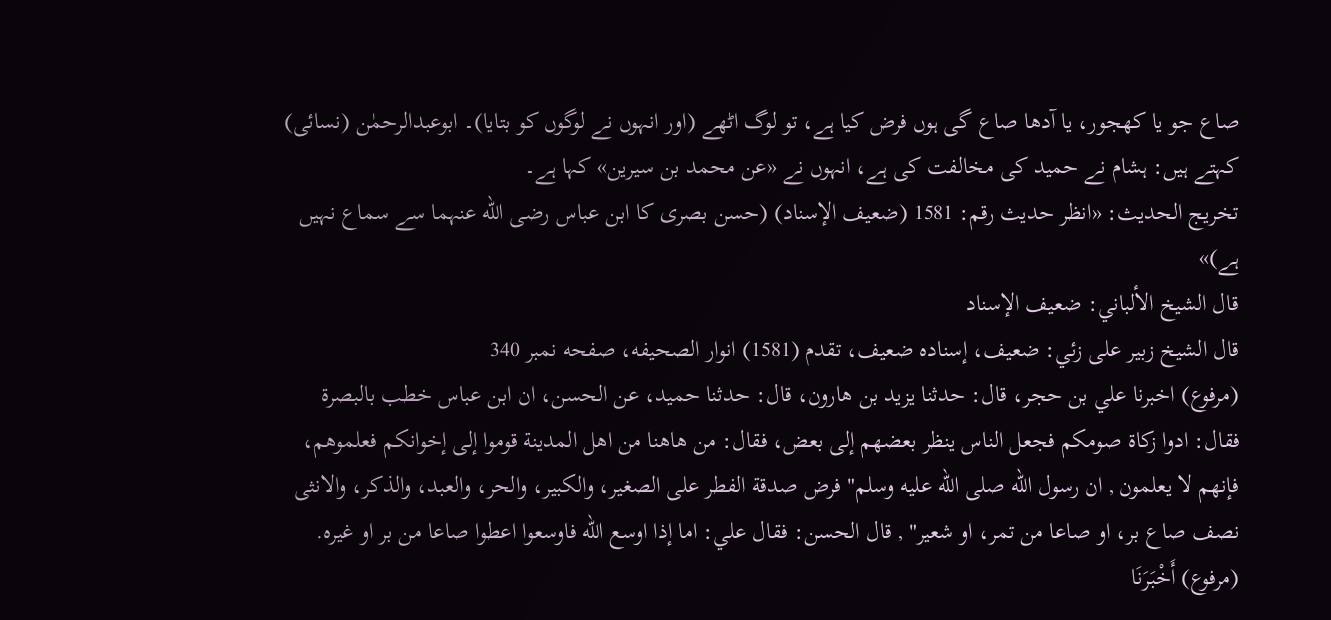صاع جو یا کھجور، یا آدھا صاع گی ہوں فرض کیا ہے، تو لوگ اٹھے (اور انہوں نے لوگوں کو بتایا)۔ ابوعبدالرحمٰن (نسائی) کہتے ہیں: ہشام نے حمید کی مخالفت کی ہے، انہوں نے «عن محمد بن سيرين» کہا ہے۔
تخریج الحدیث: «انظر حدیث رقم: 1581 (ضعیف الإسناد) (حسن بصری کا ابن عباس رضی الله عنہما سے سماع نہیں ہے)»
قال الشيخ الألباني: ضعيف الإسناد
قال الشيخ زبير على زئي: ضعيف، إسناده ضعيف، تقدم (1581) انوار الصحيفه، صفحه نمبر 340
(مرفوع) اخبرنا علي بن حجر، قال: حدثنا يزيد بن هارون، قال: حدثنا حميد، عن الحسن، ان ابن عباس خطب بالبصرة فقال: ادوا زكاة صومكم فجعل الناس ينظر بعضهم إلى بعض، فقال: من هاهنا من اهل المدينة قوموا إلى إخوانكم فعلموهم، فإنهم لا يعلمون , ان رسول الله صلى الله عليه وسلم" فرض صدقة الفطر على الصغير، والكبير، والحر، والعبد، والذكر، والانثى نصف صاع بر، او صاعا من تمر، او شعير" , قال الحسن: فقال علي: اما إذا اوسع الله فاوسعوا اعطوا صاعا من بر او غيره. (مرفوع) أَخْبَرَنَا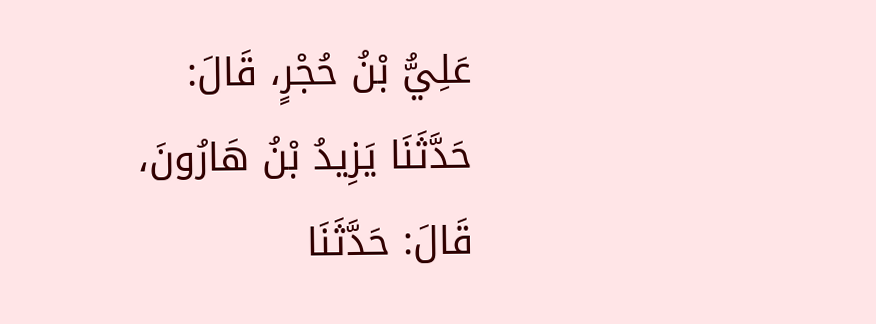عَلِيُّ بْنُ حُجْرٍ، قَالَ: حَدَّثَنَا يَزِيدُ بْنُ هَارُونَ، قَالَ: حَدَّثَنَا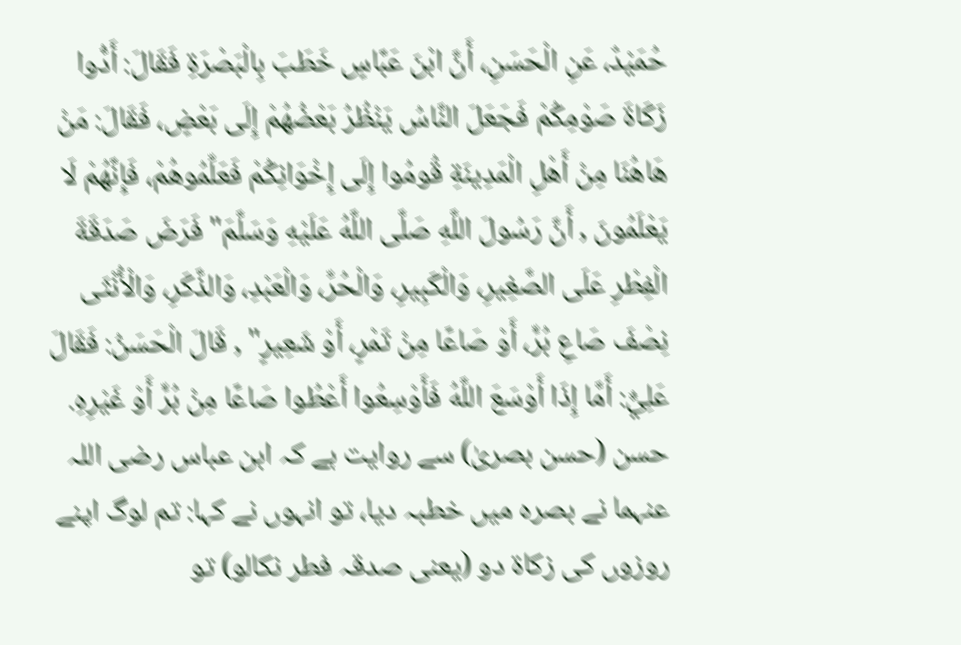حُمَيْدٌ، عَنِ الْحَسَنِ، أَنَّ ابْنَ عَبَّاسٍ خَطَبَ بِالْبَصْرَةِ فَقَالَ: أَدُّوا زَكَاةَ صَوْمِكُمْ فَجَعَلَ النَّاسُ يَنْظُرُ بَعْضُهُمْ إِلَى بَعْضٍ، فَقَالَ: مَنْ هَاهُنَا مِنْ أَهْلِ الْمَدِينَةِ قُومُوا إِلَى إِخْوَانِكُمْ فَعَلِّمُوهُمْ، فَإِنَّهُمْ لَا يَعْلَمُونَ , أَنَّ رَسُولَ اللَّهِ صَلَّى اللَّهُ عَلَيْهِ وَسَلَّمَ" فَرَضَ صَدَقَةَ الْفِطْرِ عَلَى الصَّغِيرِ، وَالْكَبِيرِ، وَالْحُرِّ، وَالْعَبْدِ، وَالذَّكَرِ، وَالْأُنْثَى نِصْفَ صَاعِ بُرٍّ، أَوْ صَاعًا مِنْ تَمْرٍ، أَوْ شَعِيرٍ" , قَالَ الْحَسَنُ: فَقَالَ عَلِيٌّ: أَمَّا إِذَا أَوْسَعَ اللَّهُ فَأَوْسِعُوا أَعْطُوا صَاعًا مِنْ بُرٍّ أَوْ غَيْرِهِ.
حسن (حسن بصریٰ) سے روایت ہے کہ ابن عباس رضی اللہ عنہما نے بصرہ میں خطبہ دیا، تو انہوں نے کہا: تم لوگ اپنے روزوں کی زکاۃ دو (یعنی صدقہ فطر نکالو) تو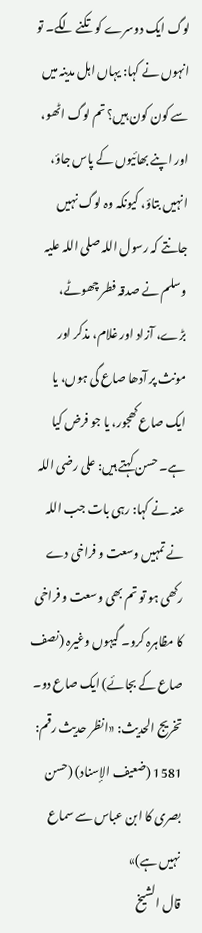لوگ ایک دوسرے کو تکنے لگے۔ تو انہوں نے کہا: یہاں اہل مدینہ میں سے کون کون ہیں؟ تم لوگ اٹھو، اور اپنے بھائیوں کے پاس جاؤ، انہیں بتاؤ، کیونکہ وہ لوگ نہیں جانتے کہ رسول اللہ صلی اللہ علیہ وسلم نے صدقہ فطر چھوٹے، بڑے، آزاد اور غلام، مذکر اور مونث پر آدھا صاع گی ہوں، یا ایک صاع کھجور، یا جو فرض کیا ہے۔ حسن کہتے ہیں: علی رضی اللہ عنہ نے کہا: رہی بات جب اللہ نے تمہیں وسعت و فراخی دے رکھی ہو تو تم بھی وسعت و فراخی کا مظاہرہ کرو۔ گیہوں وغیرہ (نصف صاع کے بجائے) ایک صاع دو۔
تخریج الحدیث: «انظر حدیث رقم: 1581 (ضعیف الإسناد) (حسن بصری کا ابن عباس سے سماع نہیں ہے)»
قال الشيخ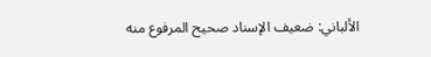الألباني: ضعيف الإسناد صحيح المرفوع منه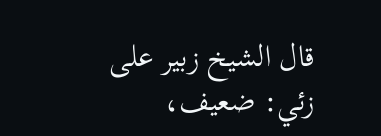قال الشيخ زبير على زئي: ضعيف،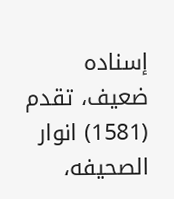إسناده ضعيف، تقدم (1581) انوار الصحيفه،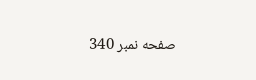صفحه نمبر 340